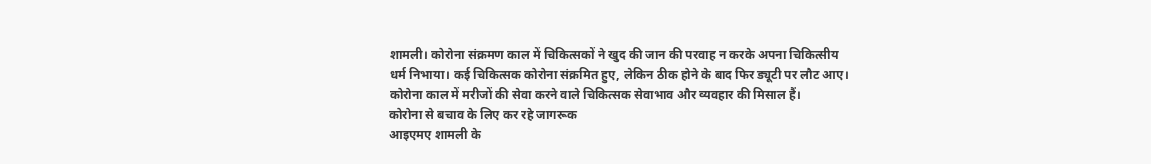शामली। कोरोना संक्रमण काल में चिकित्सकों ने खुद की जान की परवाह न करके अपना चिकित्सीय धर्म निभाया। कई चिकित्सक कोरोना संक्रमित हुए, लेकिन ठीक होने के बाद फिर ड्यूटी पर लौट आए। कोरोना काल में मरीजों की सेवा करने वाले चिकित्सक सेवाभाव और व्यवहार की मिसाल हैं।
कोरोना से बचाव के लिए कर रहे जागरूक
आइएमए शामली के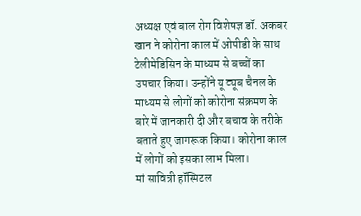अध्यक्ष एवं बाल रोग विशेषज्ञ डॉ. अकबर खान ने कोरोना काल में ओपीडी के साथ टेलीमेडिसिन के माध्यम से बच्चों का उपचार किया। उन्होंने यू ट्यूब चैनल के माध्यम से लोगों को कोरोना संक्रमण के बारे में जानकारी दी और बचाव के तरीके बताते हुए जागरूक किया। कोरोना काल में लोगों को इसका लाभ मिला।
मां सावित्री हॉस्पिटल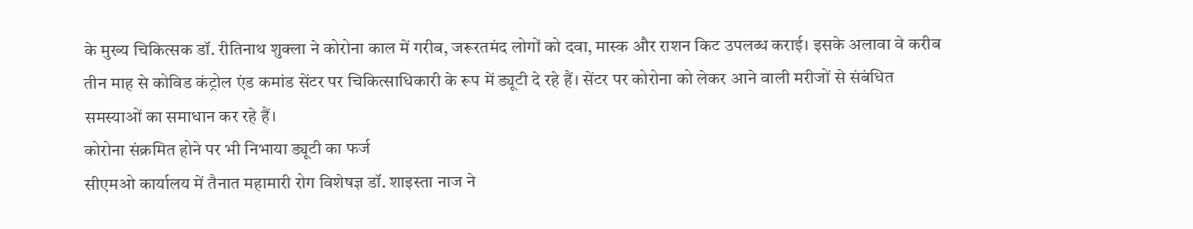के मुख्य चिकित्सक डॉ. रीतिनाथ शुक्ला ने कोरोना काल में गरीब, जरूरतमंद लोगों को दवा, मास्क और राशन किट उपलब्ध कराई। इसके अलावा वे करीब तीन माह से कोविड कंट्रोल एंड कमांड सेंटर पर चिकित्साधिकारी के रूप में ड्यूटी दे रहे हैं। सेंटर पर कोरोना को लेकर आने वाली मरीजों से संबंधित समस्याओं का समाधान कर रहे हैं।
कोरोना संक्रमित होने पर भी निभाया ड्यूटी का फर्ज
सीएमओ कार्यालय में तैनात महामारी रोग विशेषज्ञ डॉ. शाइस्ता नाज ने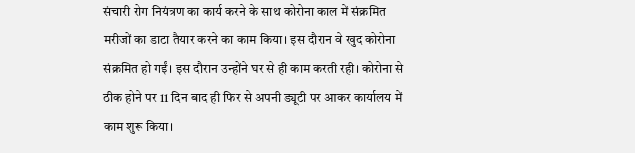संचारी रोग नियंत्रण का कार्य करने के साथ कोरोना काल में संक्रमित मरीजों का डाटा तैयार करने का काम किया। इस दौरान वे खुद कोरोना संक्रमित हो गईं। इस दौरान उन्होंने घर से ही काम करती रही। कोरोना से ठीक होने पर 11 दिन बाद ही फिर से अपनी ड्यूटी पर आकर कार्यालय में काम शुरू किया।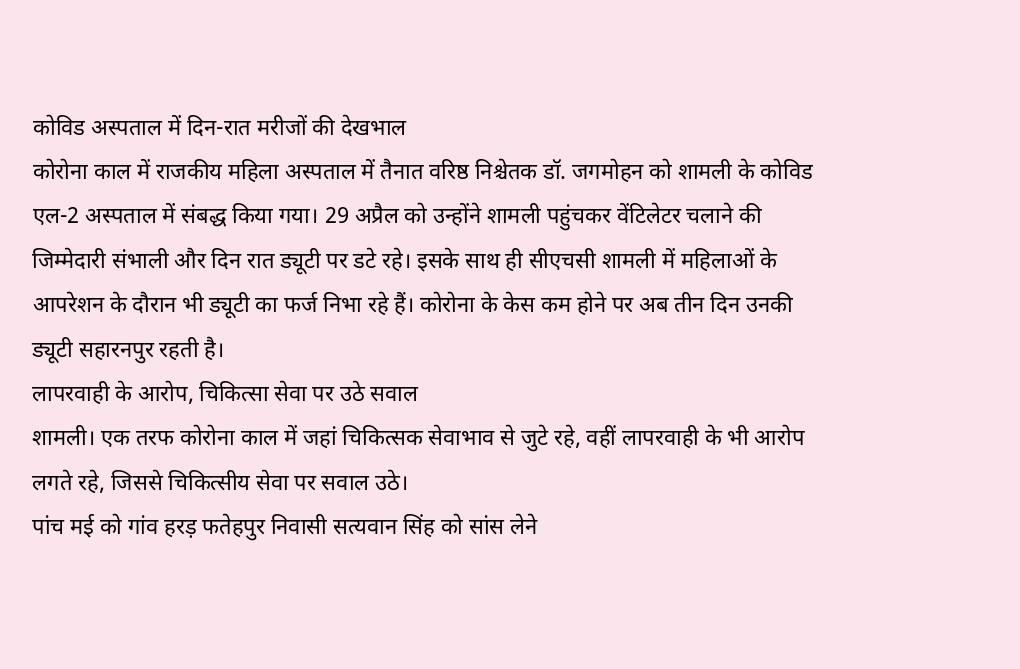कोविड अस्पताल में दिन-रात मरीजों की देखभाल
कोरोना काल में राजकीय महिला अस्पताल में तैनात वरिष्ठ निश्चेतक डॉ. जगमोहन को शामली के कोविड एल-2 अस्पताल में संबद्ध किया गया। 29 अप्रैल को उन्होंने शामली पहुंचकर वेंटिलेटर चलाने की जिम्मेदारी संभाली और दिन रात ड्यूटी पर डटे रहे। इसके साथ ही सीएचसी शामली में महिलाओं के आपरेशन के दौरान भी ड्यूटी का फर्ज निभा रहे हैं। कोरोना के केस कम होने पर अब तीन दिन उनकी ड्यूटी सहारनपुर रहती है।
लापरवाही के आरोप, चिकित्सा सेवा पर उठे सवाल
शामली। एक तरफ कोरोना काल में जहां चिकित्सक सेवाभाव से जुटे रहे, वहीं लापरवाही के भी आरोप लगते रहे, जिससे चिकित्सीय सेवा पर सवाल उठे।
पांच मई को गांव हरड़ फतेहपुर निवासी सत्यवान सिंह को सांस लेने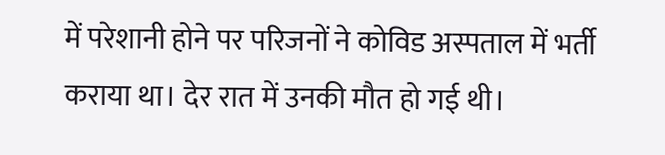में परेशानी होने पर परिजनों ने कोविड अस्पताल में भर्ती कराया था। देर रात में उनकी मौत हो गई थी।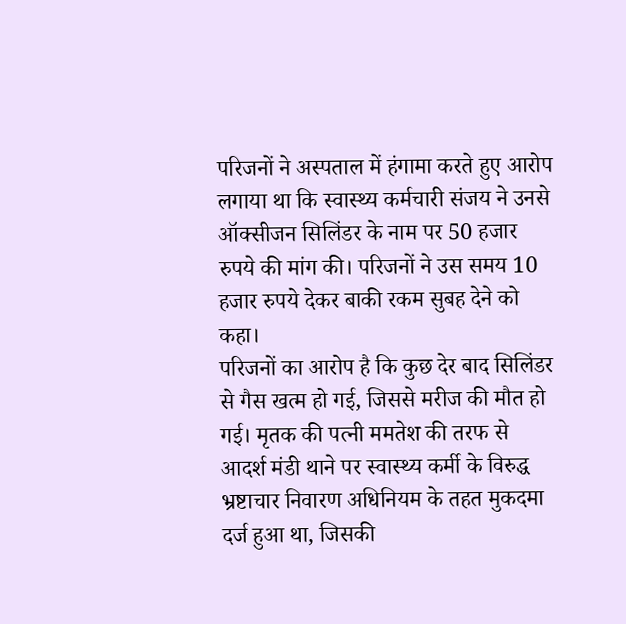परिजनों ने अस्पताल में हंगामा करते हुए आरोप लगाया था कि स्वास्थ्य कर्मचारी संजय ने उनसे ऑक्सीजन सिलिंडर के नाम पर 50 हजार रुपये की मांग की। परिजनों ने उस समय 10 हजार रुपये देकर बाकी रकम सुबह देने को कहा।
परिजनों का आरोप है कि कुछ देर बाद सिलिंडर से गैस खत्म हो गई, जिससे मरीज की मौत हो गई। मृतक की पत्नी ममतेश की तरफ से आदर्श मंडी थाने पर स्वास्थ्य कर्मी के विरुद्ध भ्रष्टाचार निवारण अधिनियम के तहत मुकदमा दर्ज हुआ था, जिसकी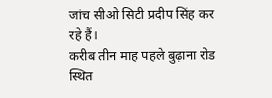जांच सीओ सिटी प्रदीप सिंह कर रहे हैं।
करीब तीन माह पहले बुढ़ाना रोड स्थित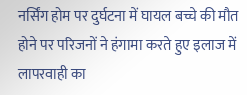नर्सिंग होम पर दुर्घटना में घायल बच्चे की मौत होने पर परिजनों ने हंगामा करते हुए इलाज में लापरवाही का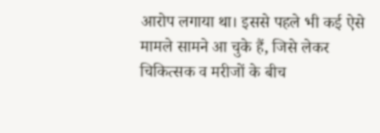आरोप लगाया था। इससे पहले भी कई ऐसे मामले सामने आ चुके हैं, जिसे लेकर चिकित्सक व मरीजों के बीच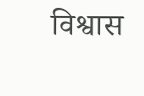विश्वास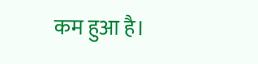कम हुआ है।